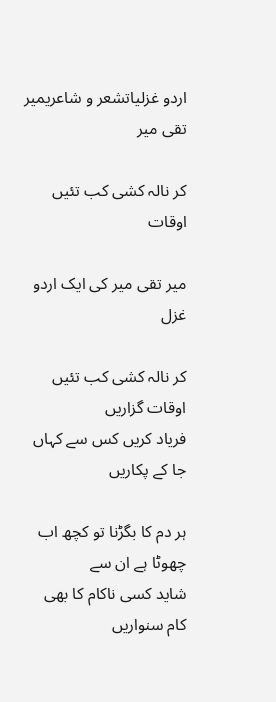اردو غزلیاتشعر و شاعریمیر تقی میر

کر نالہ کشی کب تئیں اوقات

میر تقی میر کی ایک اردو غزل

کر نالہ کشی کب تئیں اوقات گزاریں
فریاد کریں کس سے کہاں جا کے پکاریں

ہر دم کا بگڑنا تو کچھ اب چھوٹا ہے ان سے
شاید کسی ناکام کا بھی کام سنواریں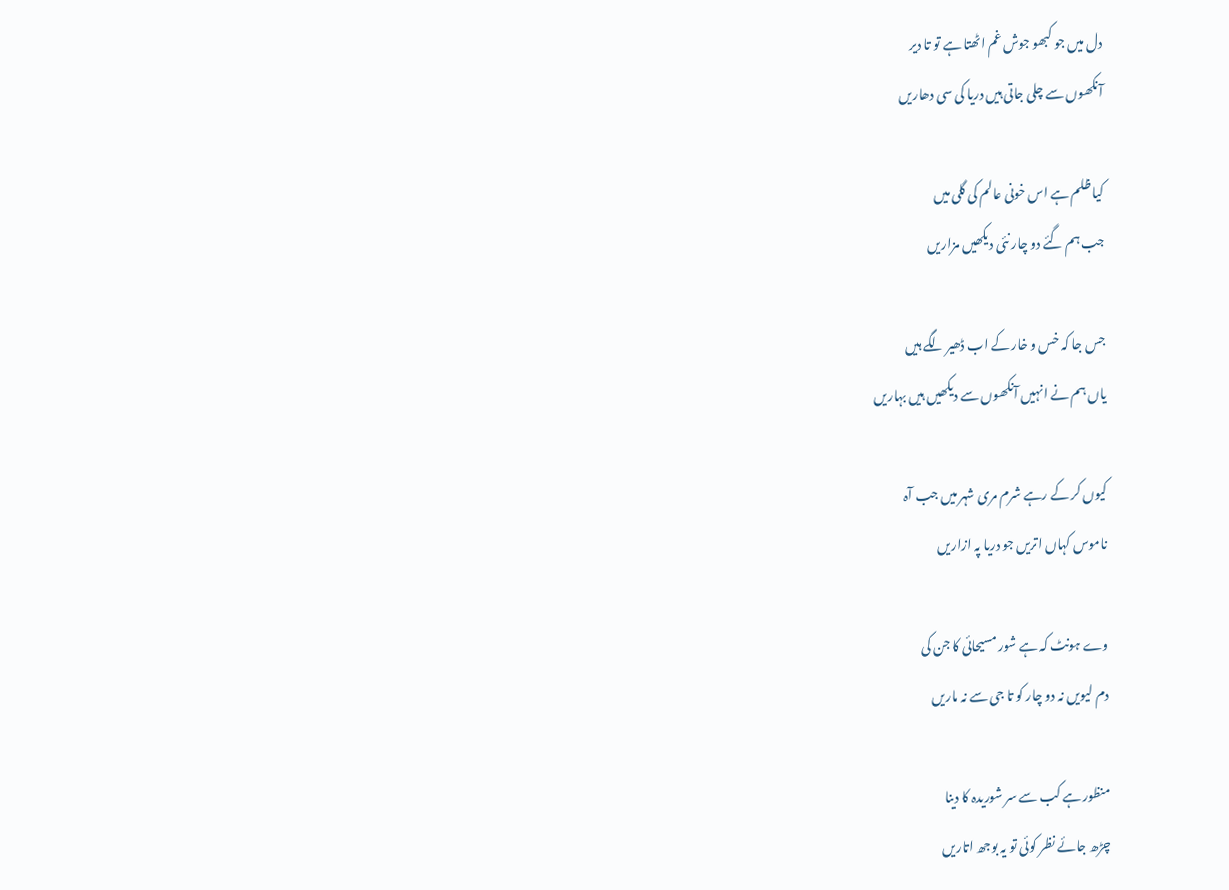دل میں جو کبھو جوش غم اٹھتا ہے تو تا دیر
آنکھوں سے چلی جاتی ہیں دریا کی سی دھاریں

کیا ظلم ہے اس خونی عالم کی گلی میں
جب ہم گئے دو چار نئی دیکھیں مزاریں

جس جا کہ خس و خار کے اب ڈھیر لگے ہیں
یاں ہم نے انہیں آنکھوں سے دیکھیں ہیں بہاریں

کیوں کر کے رہے شرم مری شہر میں جب آہ
ناموس کہاں اتریں جو دریا پہ ازاریں

وے ہونٹ کہ ہے شور مسیحائی کا جن کی
دم لیویں نہ دو چار کو تا جی سے نہ ماریں

منظور ہے کب سے سر شوریدہ کا دینا
چڑھ جائے نظر کوئی تو یہ بوجھ اتاریں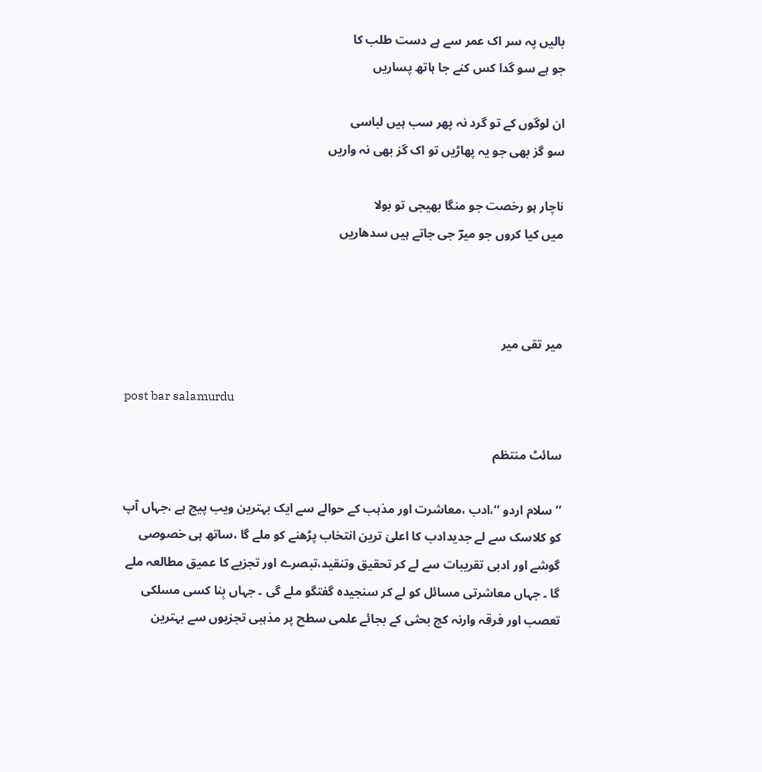بالیں پہ سر اک عمر سے ہے دست طلب کا
جو ہے سو گدا کس کنے جا ہاتھ پساریں

ان لوگوں کے تو گرد نہ پھر سب ہیں لباسی
سو گز بھی جو یہ پھاڑیں تو اک گز بھی نہ واریں

ناچار ہو رخصت جو منگا بھیجی تو بولا
میں کیا کروں جو میرؔ جی جاتے ہیں سدھاریں



میر تقی میر

post bar salamurdu

سائٹ منتظم

’’سلام اردو ‘‘،ادب ،معاشرت اور مذہب کے حوالے سے ایک بہترین ویب پیج ہے ،جہاں آپ کو کلاسک سے لے جدیدادب کا اعلیٰ ترین انتخاب پڑھنے کو ملے گا ،ساتھ ہی خصوصی گوشے اور ادبی تقریبات سے لے کر تحقیق وتنقید،تبصرے اور تجزیے کا عمیق مطالعہ ملے گا ۔ جہاں معاشرتی مسائل کو لے کر سنجیدہ گفتگو ملے گی ۔ جہاں بِنا کسی مسلکی تعصب اور فرقہ وارنہ کج بحثی کے بجائے علمی سطح پر مذہبی تجزیوں سے بہترین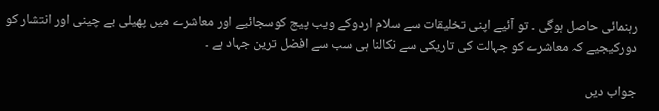رہنمائی حاصل ہوگی ۔ تو آئیے اپنی تخلیقات سے سلام اردوکے ویب پیج کوسجائیے اور معاشرے میں پھیلی بے چینی اور انتشار کو دورکیجیے کہ معاشرے کو جہالت کی تاریکی سے نکالنا ہی سب سے افضل ترین جہاد ہے ۔

جواب دیں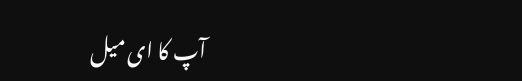آپ کا ای میل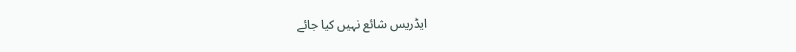ایڈریس شائع نہیں کیا جائے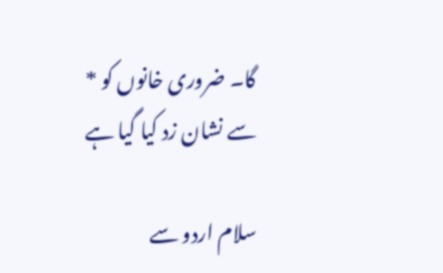گا۔ ضروری خانوں کو * سے نشان زد کیا گیا ہے

سلام اردو سے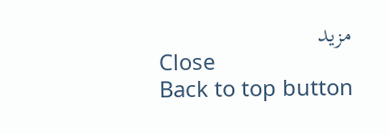مزید
Close
Back to top button